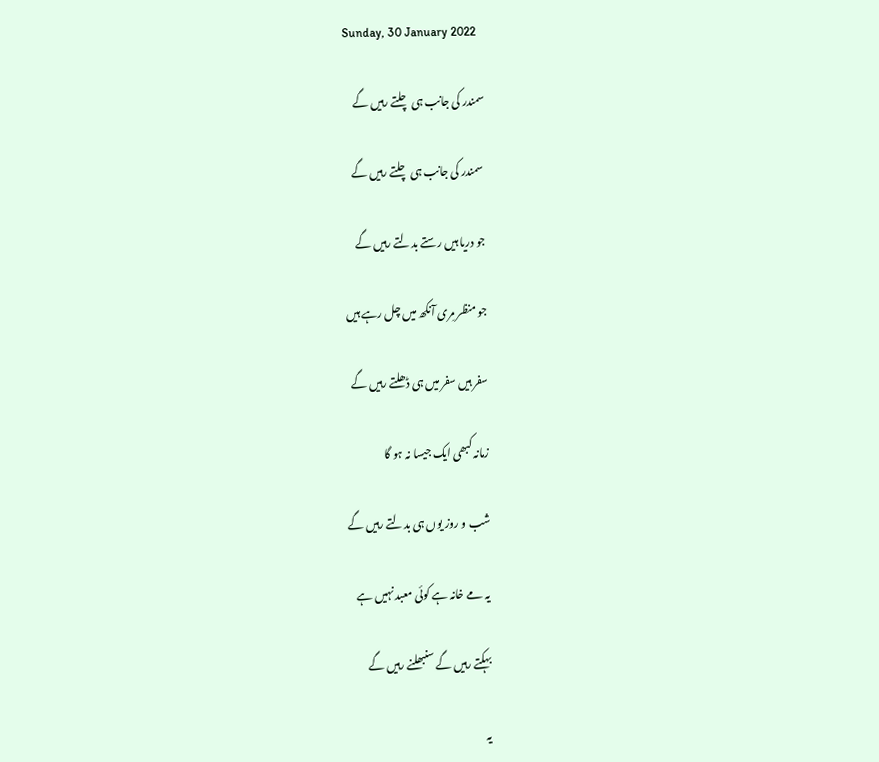Sunday, 30 January 2022

سمندر کی جانب ہی چلتے رہیں گے

 سمندر کی جانب ہی چلتے رہیں گے

جو دریا ہیں رستے بدلتے رہیں گے

جو منظر مِری آنکھ میں چل رہے ہیں

سفر ہیں سفر میں ہی ڈھلتے رہیں گے

زمانہ کبھی ایک جیسا نہ ہو گا

شب و روز یوں ہی بدلتے رہیں گے

یہ مے خانہ ہے کوئی معبد نہیں ہے

بہکتے رہیں گے سنبھلنے رہیں گے

یہ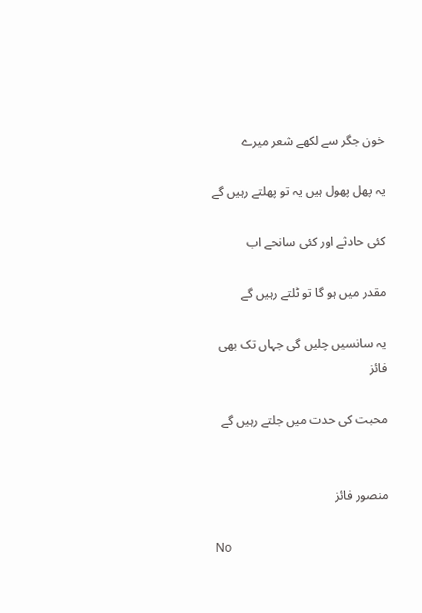خون جگر سے لکھے شعر میرے

یہ پھل پھول ہیں یہ تو پھلتے رہیں گے

کئی حادثے اور کئی سانحے اب

مقدر میں ہو گا تو ٹلتے رہیں گے

یہ سانسیں چلیں گی جہاں تک بھی فائز

محبت کی حدت میں جلتے رہیں گے


منصور فائز

No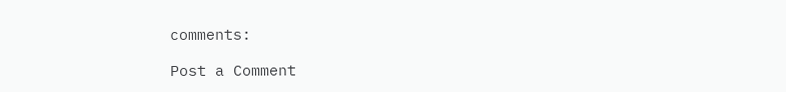comments:

Post a Comment